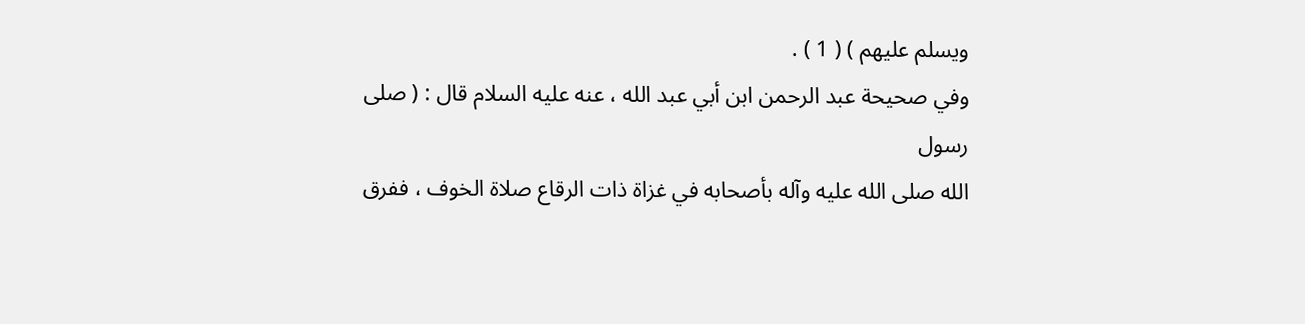ويسلم عليهم ) ( 1 ) .
وفي صحيحة عبد الرحمن ابن أبي عبد الله ، عنه عليه السلام قال : ( صلى رسول
الله صلى الله عليه وآله بأصحابه في غزاة ذات الرقاع صلاة الخوف ، ففرق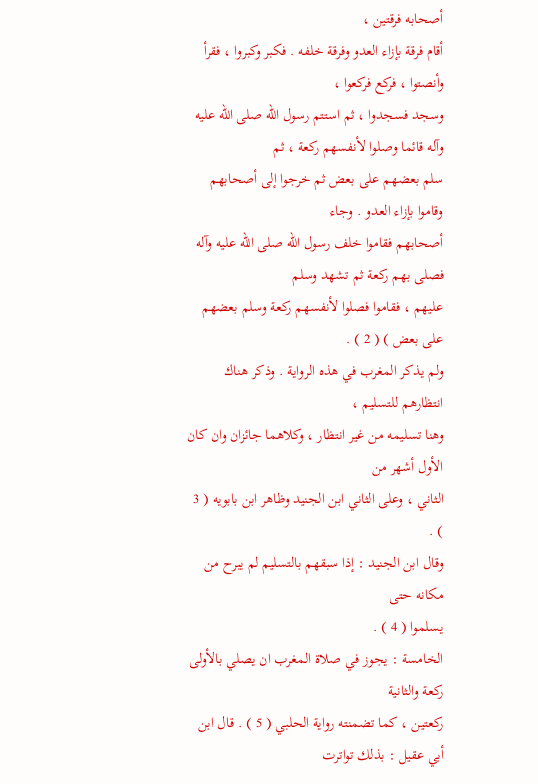أصحابه فرقتين ،
أقام فرقة بإزاء العدو وفرقة خلفه . فكبر وكبروا ، فقرأ وأنصتوا ، فركع فركعوا ،
وسجد فسجدوا ، ثم استتم رسول الله صلى الله عليه وآله قائما وصلوا لأنفسهم ركعة ، ثم
سلم بعضهم على بعض ثم خرجوا إلى أصحابهم وقاموا بإزاء العدو . وجاء
أصحابهم فقاموا خلف رسول الله صلى الله عليه وآله فصلى بهم ركعة ثم تشهد وسلم
عليهم ، فقاموا فصلوا لأنفسهم ركعة وسلم بعضهم على بعض ) ( 2 ) .
ولم يذكر المغرب في هذه الرواية . وذكر هناك انتظارهم للتسليم ،
وهنا تسليمه من غير انتظار ، وكلاهما جائزان وان كان الأول أشهر من
الثاني ، وعلى الثاني ابن الجنيد وظاهر ابن بابويه ( 3 ) .
وقال ابن الجنيد : إذا سبقهم بالتسليم لم يبرح من مكانه حتى
يسلموا ( 4 ) .
الخامسة : يجوز في صلاة المغرب ان يصلي بالأولى ركعة والثانية
ركعتين ، كما تضمنته رواية الحلبي ( 5 ) . قال ابن أبي عقيل : بذلك تواترت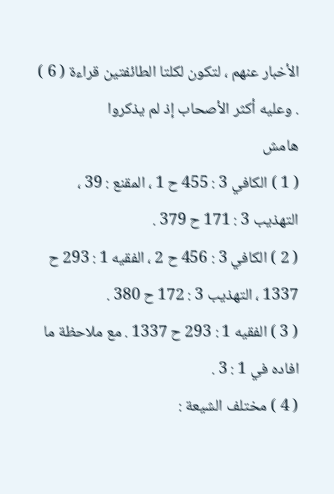الأخبار عنهم ، لتكون لكلتا الطائفتين قراءة ( 6 ) . وعليه أكثر الأصحاب إذ لم يذكروا
هامش
( 1 ) الكافي 3 : 455 ح 1 ، المقنع : 39 ، التهذيب 3 : 171 ح 379 .
( 2 ) الكافي 3 : 456 ح 2 ، الفقيه 1 : 293 ح 1337 ، التهذيب 3 : 172 ح 380 .
( 3 ) الفقيه 1 : 293 ح 1337 . مع ملاحظة ما افاده في 1 : 3 .
( 4 ) مختلف الشيعة :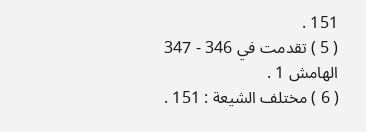151 .
( 5 ) تقدمت في 346 - 347 الهامش 1 .
( 6 ) مختلف الشيعة : 151 .